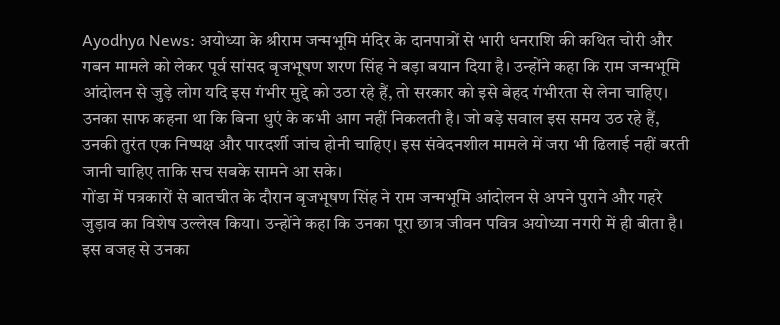Ayodhya News: अयोध्या के श्रीराम जन्मभूमि मंदिर के दानपात्रों से भारी धनराशि की कथित चोरी और गबन मामले को लेकर पूर्व सांसद बृजभूषण शरण सिंह ने बड़ा बयान दिया है। उन्होंने कहा कि राम जन्मभूमि आंदोलन से जुड़े लोग यदि इस गंभीर मुद्दे को उठा रहे हैं, तो सरकार को इसे बेहद गंभीरता से लेना चाहिए।
उनका साफ कहना था कि बिना धुएं के कभी आग नहीं निकलती है। जो बड़े सवाल इस समय उठ रहे हैं, उनकी तुरंत एक निष्पक्ष और पारदर्शी जांच होनी चाहिए। इस संवेदनशील मामले में जरा भी ढिलाई नहीं बरती जानी चाहिए ताकि सच सबके सामने आ सके।
गोंडा में पत्रकारों से बातचीत के दौरान बृजभूषण सिंह ने राम जन्मभूमि आंदोलन से अपने पुराने और गहरे जुड़ाव का विशेष उल्लेख किया। उन्होंने कहा कि उनका पूरा छात्र जीवन पवित्र अयोध्या नगरी में ही बीता है। इस वजह से उनका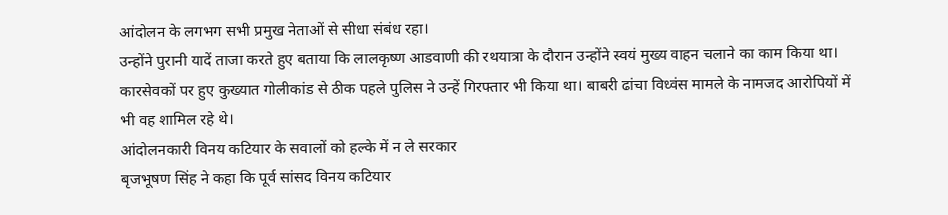आंदोलन के लगभग सभी प्रमुख नेताओं से सीधा संबंध रहा।
उन्होंने पुरानी यादें ताजा करते हुए बताया कि लालकृष्ण आडवाणी की रथयात्रा के दौरान उन्होंने स्वयं मुख्य वाहन चलाने का काम किया था। कारसेवकों पर हुए कुख्यात गोलीकांड से ठीक पहले पुलिस ने उन्हें गिरफ्तार भी किया था। बाबरी ढांचा विध्वंस मामले के नामजद आरोपियों में भी वह शामिल रहे थे।
आंदोलनकारी विनय कटियार के सवालों को हल्के में न ले सरकार
बृजभूषण सिंह ने कहा कि पूर्व सांसद विनय कटियार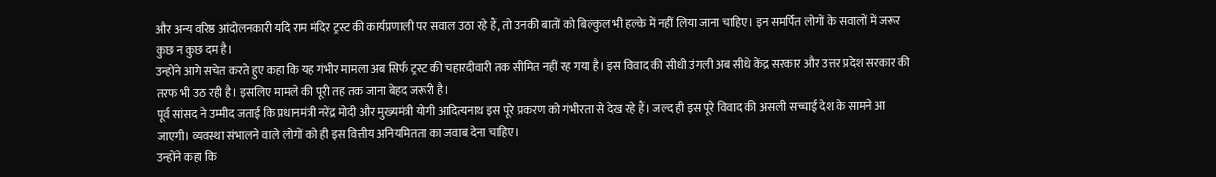और अन्य वरिष्ठ आंदोलनकारी यदि राम मंदिर ट्रस्ट की कार्यप्रणाली पर सवाल उठा रहे हैं, तो उनकी बातों को बिल्कुल भी हल्के में नहीं लिया जाना चाहिए। इन समर्पित लोगों के सवालों में जरूर कुछ न कुछ दम है।
उन्होंने आगे सचेत करते हुए कहा कि यह गंभीर मामला अब सिर्फ ट्रस्ट की चहारदीवारी तक सीमित नहीं रह गया है। इस विवाद की सीधी उंगली अब सीधे केंद्र सरकार और उत्तर प्रदेश सरकार की तरफ भी उठ रही है। इसलिए मामले की पूरी तह तक जाना बेहद जरूरी है।
पूर्व सांसद ने उम्मीद जताई कि प्रधानमंत्री नरेंद्र मोदी और मुख्यमंत्री योगी आदित्यनाथ इस पूरे प्रकरण को गंभीरता से देख रहे हैं। जल्द ही इस पूरे विवाद की असली सच्चाई देश के सामने आ जाएगी। व्यवस्था संभालने वाले लोगों को ही इस वित्तीय अनियमितता का जवाब देना चाहिए।
उन्होंने कहा कि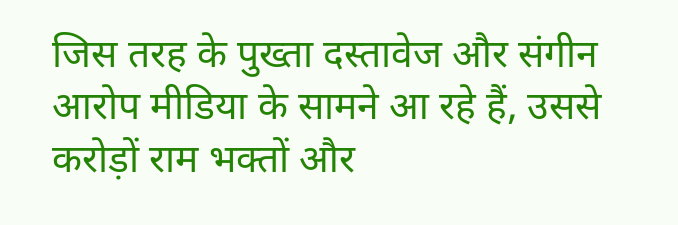जिस तरह के पुख्ता दस्तावेज और संगीन आरोप मीडिया के सामने आ रहे हैं, उससे करोड़ों राम भक्तों और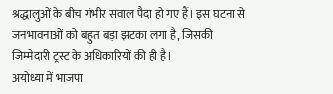श्रद्धालुओं के बीच गंभीर सवाल पैदा हो गए हैं। इस घटना से जनभावनाओं को बहुत बड़ा झटका लगा है, जिसकी जिम्मेदारी ट्रस्ट के अधिकारियों की ही है।
अयोध्या में भाजपा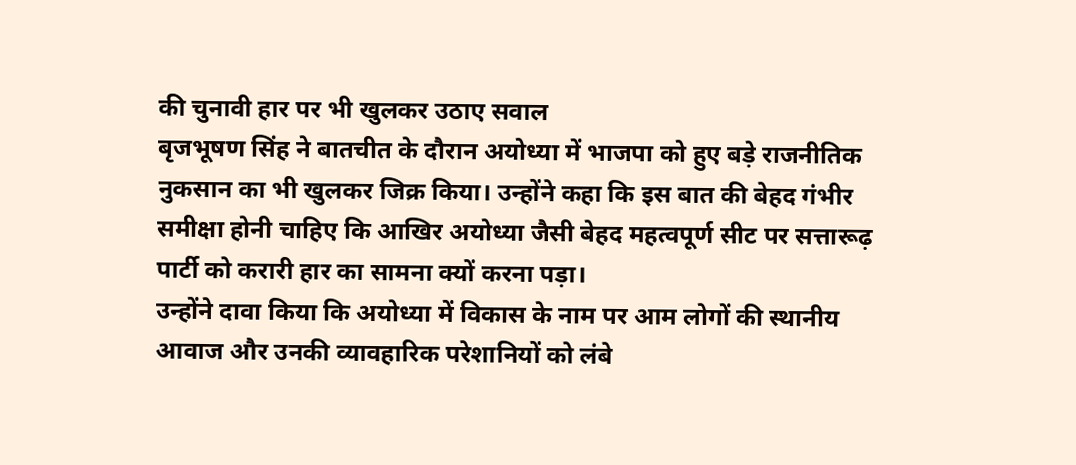की चुनावी हार पर भी खुलकर उठाए सवाल
बृजभूषण सिंह ने बातचीत के दौरान अयोध्या में भाजपा को हुए बड़े राजनीतिक नुकसान का भी खुलकर जिक्र किया। उन्होंने कहा कि इस बात की बेहद गंभीर समीक्षा होनी चाहिए कि आखिर अयोध्या जैसी बेहद महत्वपूर्ण सीट पर सत्तारूढ़ पार्टी को करारी हार का सामना क्यों करना पड़ा।
उन्होंने दावा किया कि अयोध्या में विकास के नाम पर आम लोगों की स्थानीय आवाज और उनकी व्यावहारिक परेशानियों को लंबे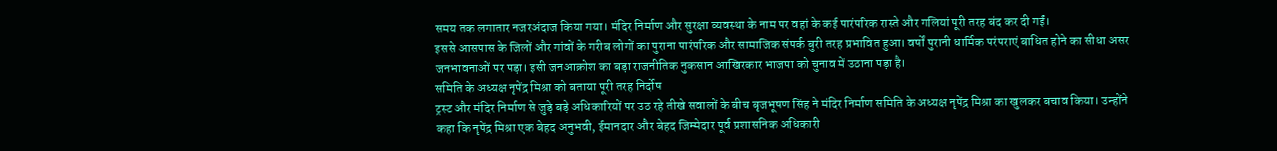समय तक लगातार नजरअंदाज किया गया। मंदिर निर्माण और सुरक्षा व्यवस्था के नाम पर वहां के कई पारंपरिक रास्ते और गलियां पूरी तरह बंद कर दी गईं।
इससे आसपास के जिलों और गांवों के गरीब लोगों का पुराना पारंपरिक और सामाजिक संपर्क बुरी तरह प्रभावित हुआ। वर्षों पुरानी धार्मिक परंपराएं बाधित होने का सीधा असर जनभावनाओं पर पड़ा। इसी जनआक्रोश का बड़ा राजनीतिक नुकसान आखिरकार भाजपा को चुनाव में उठाना पड़ा है।
समिति के अध्यक्ष नृपेंद्र मिश्रा को बताया पूरी तरह निर्दोष
ट्रस्ट और मंदिर निर्माण से जुड़े बड़े अधिकारियों पर उठ रहे तीखे सवालों के बीच बृजभूषण सिंह ने मंदिर निर्माण समिति के अध्यक्ष नृपेंद्र मिश्रा का खुलकर बचाव किया। उन्होंने कहा कि नृपेंद्र मिश्रा एक बेहद अनुभवी, ईमानदार और बेहद जिम्मेदार पूर्व प्रशासनिक अधिकारी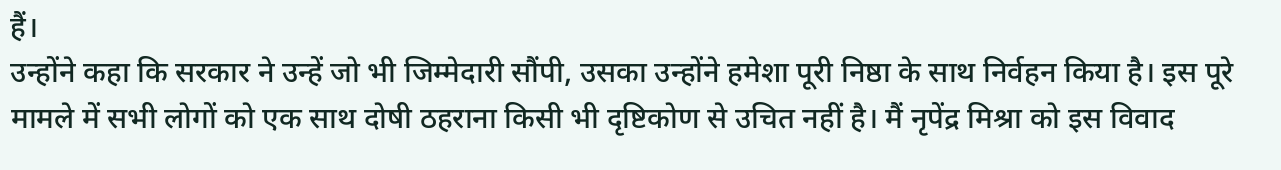हैं।
उन्होंने कहा कि सरकार ने उन्हें जो भी जिम्मेदारी सौंपी, उसका उन्होंने हमेशा पूरी निष्ठा के साथ निर्वहन किया है। इस पूरे मामले में सभी लोगों को एक साथ दोषी ठहराना किसी भी दृष्टिकोण से उचित नहीं है। मैं नृपेंद्र मिश्रा को इस विवाद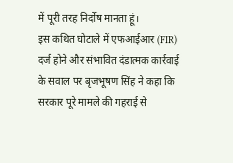में पूरी तरह निर्दोष मानता हूं।
इस कथित घोटाले में एफआईआर (FIR) दर्ज होने और संभावित दंडात्मक कार्रवाई के सवाल पर बृजभूषण सिंह ने कहा कि सरकार पूरे मामले की गहराई से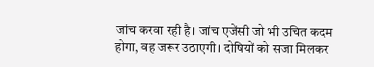जांच करवा रही है। जांच एजेंसी जो भी उचित कदम होगा, वह जरूर उठाएगी। दोषियों को सजा मिलकर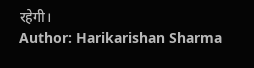रहेगी।
Author: Harikarishan Sharma